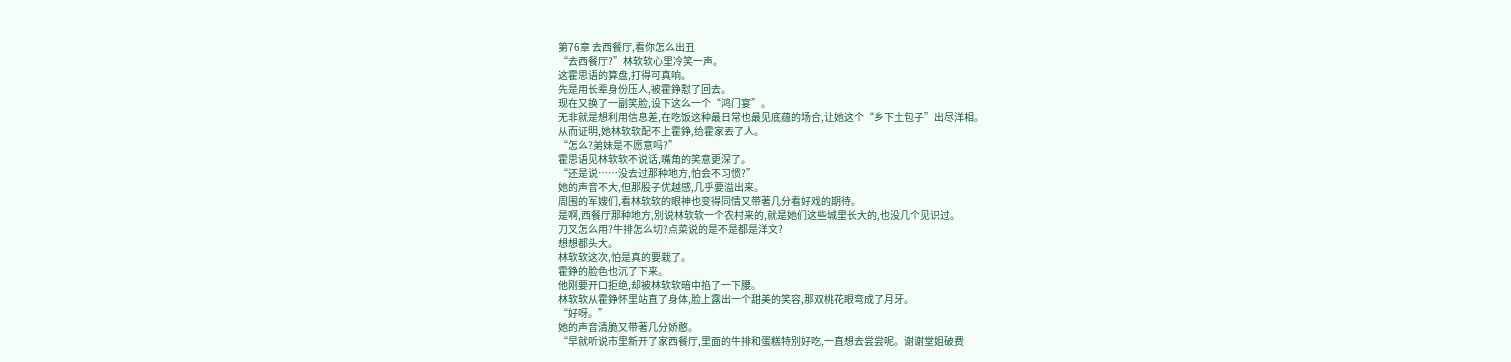第76章 去西餐厅,看你怎么出丑
“去西餐厅?”林软软心里冷笑一声。
这霍思语的算盘,打得可真响。
先是用长辈身份压人,被霍錚懟了回去。
现在又换了一副笑脸,设下这么一个“鸿门宴”。
无非就是想利用信息差,在吃饭这种最日常也最见底蕴的场合,让她这个“乡下土包子”出尽洋相。
从而证明,她林软软配不上霍錚,给霍家丟了人。
“怎么?弟妹是不愿意吗?”
霍思语见林软软不说话,嘴角的笑意更深了。
“还是说……没去过那种地方,怕会不习惯?”
她的声音不大,但那股子优越感,几乎要溢出来。
周围的军嫂们,看林软软的眼神也变得同情又带著几分看好戏的期待。
是啊,西餐厅那种地方,別说林软软一个农村来的,就是她们这些城里长大的,也没几个见识过。
刀叉怎么用?牛排怎么切?点菜说的是不是都是洋文?
想想都头大。
林软软这次,怕是真的要栽了。
霍錚的脸色也沉了下来。
他刚要开口拒绝,却被林软软暗中掐了一下腰。
林软软从霍錚怀里站直了身体,脸上露出一个甜美的笑容,那双桃花眼弯成了月牙。
“好呀。”
她的声音清脆又带著几分娇憨。
“早就听说市里新开了家西餐厅,里面的牛排和蛋糕特別好吃,一直想去尝尝呢。谢谢堂姐破费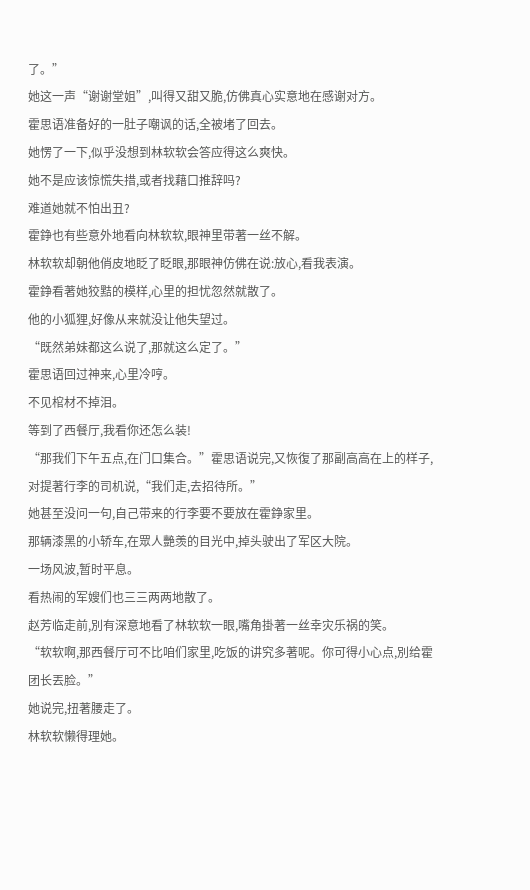了。”
她这一声“谢谢堂姐”,叫得又甜又脆,仿佛真心实意地在感谢对方。
霍思语准备好的一肚子嘲讽的话,全被堵了回去。
她愣了一下,似乎没想到林软软会答应得这么爽快。
她不是应该惊慌失措,或者找藉口推辞吗?
难道她就不怕出丑?
霍錚也有些意外地看向林软软,眼神里带著一丝不解。
林软软却朝他俏皮地眨了眨眼,那眼神仿佛在说:放心,看我表演。
霍錚看著她狡黠的模样,心里的担忧忽然就散了。
他的小狐狸,好像从来就没让他失望过。
“既然弟妹都这么说了,那就这么定了。”
霍思语回过神来,心里冷哼。
不见棺材不掉泪。
等到了西餐厅,我看你还怎么装!
“那我们下午五点,在门口集合。”霍思语说完,又恢復了那副高高在上的样子,对提著行李的司机说,“我们走,去招待所。”
她甚至没问一句,自己带来的行李要不要放在霍錚家里。
那辆漆黑的小轿车,在眾人艷羡的目光中,掉头驶出了军区大院。
一场风波,暂时平息。
看热闹的军嫂们也三三两两地散了。
赵芳临走前,別有深意地看了林软软一眼,嘴角掛著一丝幸灾乐祸的笑。
“软软啊,那西餐厅可不比咱们家里,吃饭的讲究多著呢。你可得小心点,別给霍团长丟脸。”
她说完,扭著腰走了。
林软软懒得理她。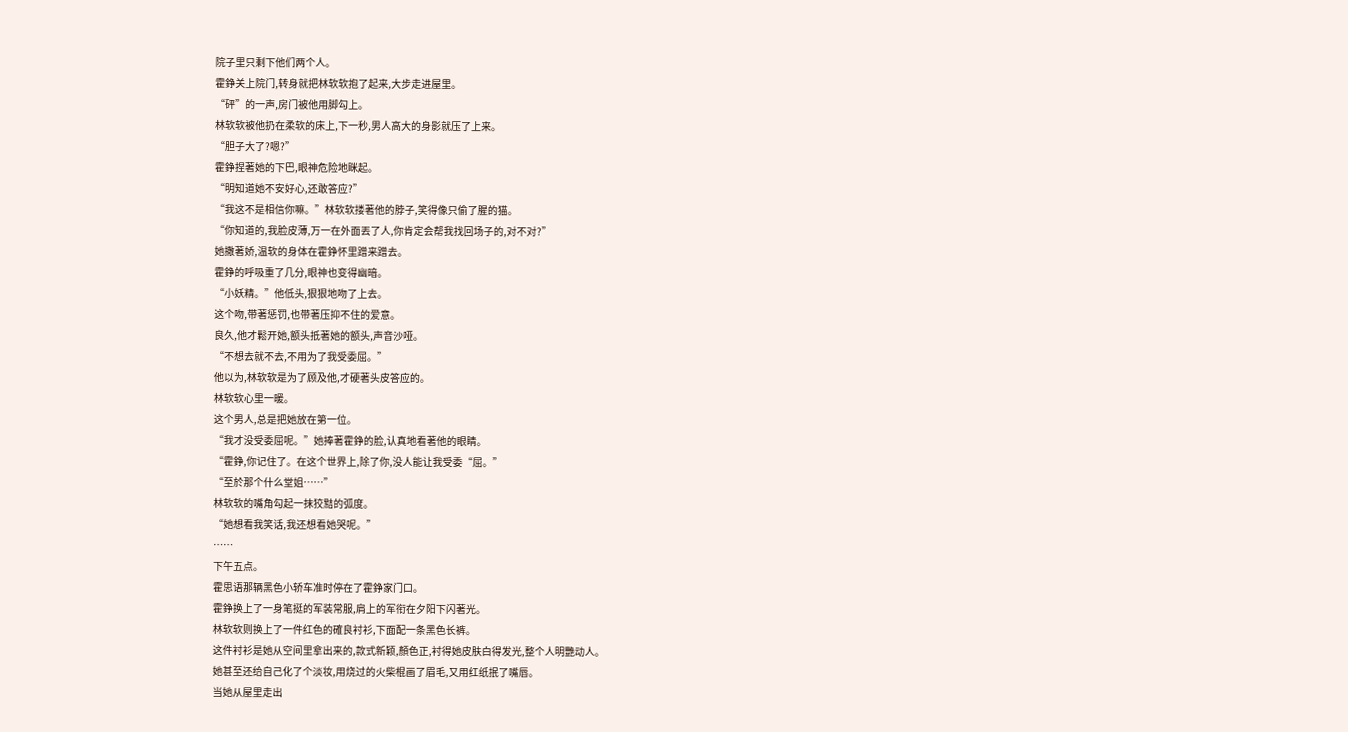院子里只剩下他们两个人。
霍錚关上院门,转身就把林软软抱了起来,大步走进屋里。
“砰”的一声,房门被他用脚勾上。
林软软被他扔在柔软的床上,下一秒,男人高大的身影就压了上来。
“胆子大了?嗯?”
霍錚捏著她的下巴,眼神危险地眯起。
“明知道她不安好心,还敢答应?”
“我这不是相信你嘛。”林软软搂著他的脖子,笑得像只偷了腥的猫。
“你知道的,我脸皮薄,万一在外面丟了人,你肯定会帮我找回场子的,对不对?”
她撒著娇,温软的身体在霍錚怀里蹭来蹭去。
霍錚的呼吸重了几分,眼神也变得幽暗。
“小妖精。”他低头,狠狠地吻了上去。
这个吻,带著惩罚,也带著压抑不住的爱意。
良久,他才鬆开她,额头抵著她的额头,声音沙哑。
“不想去就不去,不用为了我受委屈。”
他以为,林软软是为了顾及他,才硬著头皮答应的。
林软软心里一暖。
这个男人,总是把她放在第一位。
“我才没受委屈呢。”她捧著霍錚的脸,认真地看著他的眼睛。
“霍錚,你记住了。在这个世界上,除了你,没人能让我受委“屈。”
“至於那个什么堂姐……”
林软软的嘴角勾起一抹狡黠的弧度。
“她想看我笑话,我还想看她哭呢。”
……
下午五点。
霍思语那辆黑色小轿车准时停在了霍錚家门口。
霍錚换上了一身笔挺的军装常服,肩上的军衔在夕阳下闪著光。
林软软则换上了一件红色的確良衬衫,下面配一条黑色长裤。
这件衬衫是她从空间里拿出来的,款式新颖,顏色正,衬得她皮肤白得发光,整个人明艷动人。
她甚至还给自己化了个淡妆,用烧过的火柴棍画了眉毛,又用红纸抿了嘴唇。
当她从屋里走出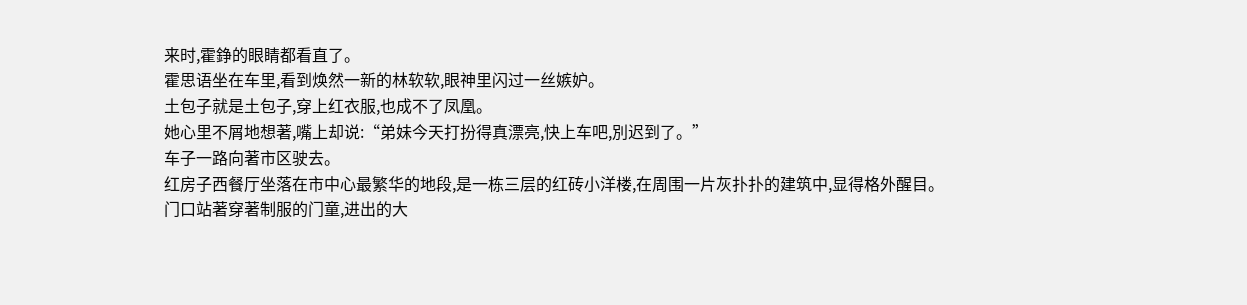来时,霍錚的眼睛都看直了。
霍思语坐在车里,看到焕然一新的林软软,眼神里闪过一丝嫉妒。
土包子就是土包子,穿上红衣服,也成不了凤凰。
她心里不屑地想著,嘴上却说:“弟妹今天打扮得真漂亮,快上车吧,別迟到了。”
车子一路向著市区驶去。
红房子西餐厅坐落在市中心最繁华的地段,是一栋三层的红砖小洋楼,在周围一片灰扑扑的建筑中,显得格外醒目。
门口站著穿著制服的门童,进出的大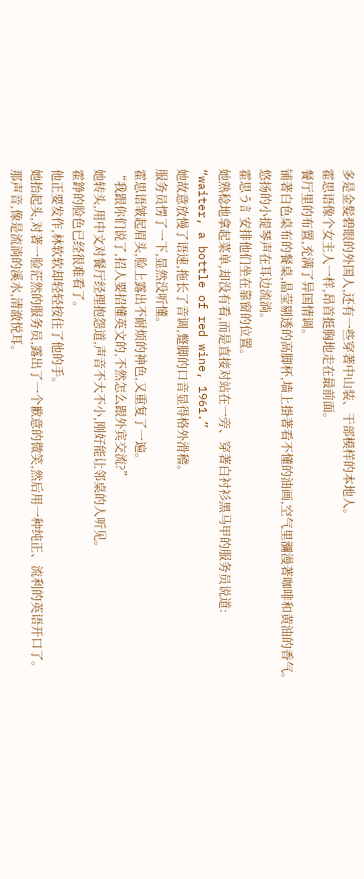多是金髮碧眼的外国人,还有一些穿著中山装、干部模样的本地人。
霍思语像个女主人一样,昂首挺胸地走在最前面。
餐厅里的布置,充满了异国情调。
铺著白色桌布的餐桌,晶莹剔透的高脚杯,墙上掛著看不懂的油画,空气里瀰漫著咖啡和黄油的香气。
悠扬的小提琴声在耳边流淌。
霍思う訁安排他们坐在靠窗的位置。
她熟稔地拿起菜单,却没有看,而是直接对站在一旁、穿著白衬衫黑马甲的服务员说道:
“waiter, a bottle of red wine, 1961.”
她故意放慢了语速,拖长了音调,蹩脚的口音显得格外滑稽。
服务员愣了一下,显然没听懂。
霍思语皱起眉头,脸上露出不耐烦的神色,又重复了一遍。
“我跟你们说了,招人要招懂英文的,不然怎么跟外宾交流?”
她转头,用中文对餐厅经理抱怨道,声音不大不小,刚好能让邻桌的人听见。
霍錚的脸色已经很难看了。
他正要发作,林软软却轻轻按住了他的手。
她抬起头,对著一脸茫然的服务员,露出了一个歉意的微笑,然后用一种纯正、流利的英语开口了。
那声音,像是流淌的溪水,清澈悦耳。